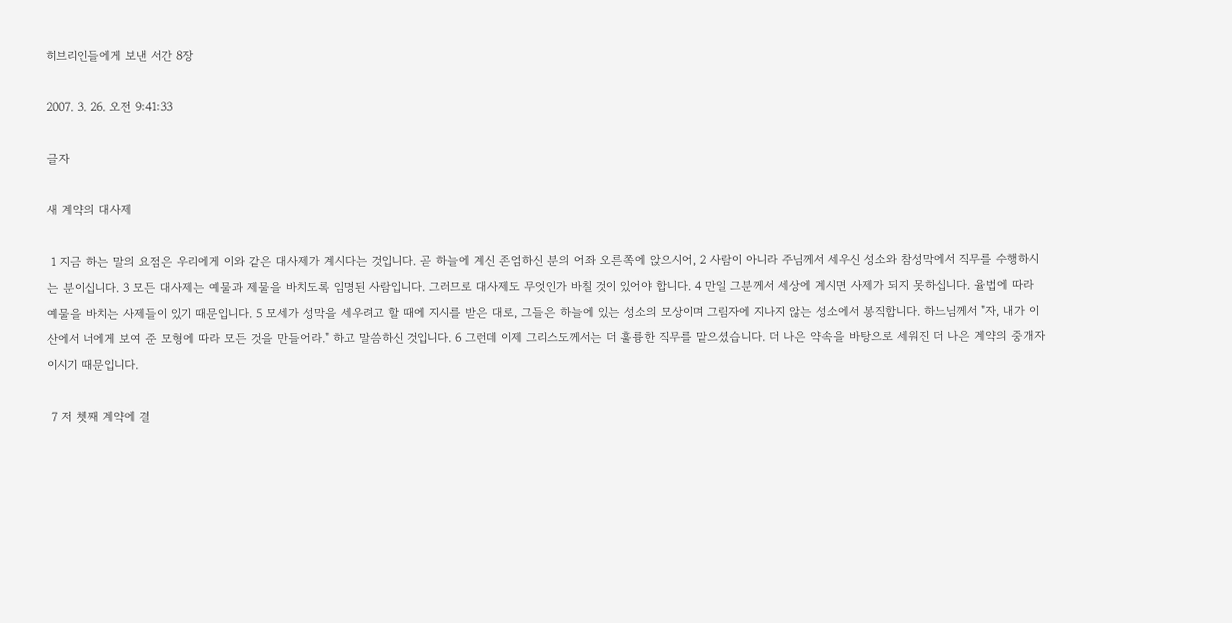히브리인들에게 보낸 서간 8장

2007. 3. 26. 오전 9:41:33

글자

새 계약의 대사제

 1 지금 하는 말의 요점은 우리에게 이와 같은 대사제가 계시다는 것입니다. 곧 하늘에 계신 존엄하신 분의 어좌 오른쪽에 앉으시어, 2 사람이 아니라 주님께서 세우신 성소와 참성막에서 직무를 수행하시는 분이십니다. 3 모든 대사제는 예물과 제물을 바치도록 임명된 사람입니다. 그러므로 대사제도 무엇인가 바칠 것이 있어야 합니다. 4 만일 그분께서 세상에 계시면 사제가 되지 못하십니다. 율법에 따라 예물을 바치는 사제들이 있기 때문입니다. 5 모세가 성막을 세우려고 할 때에 지시를 받은 대로, 그들은 하늘에 있는 성소의 모상이며 그림자에 지나지 않는 성소에서 봉직합니다. 하느님께서 "자, 내가 이 산에서 너에게 보여 준 모형에 따라 모든 것을 만들어라." 하고 말씀하신 것입니다. 6 그런데 이제 그리스도께서는 더 훌륭한 직무를 맡으셨습니다. 더 나은 약속을 바탕으로 세워진 더 나은 계약의 중개자이시기 때문입니다.

 7 저 쳇째 계약에 결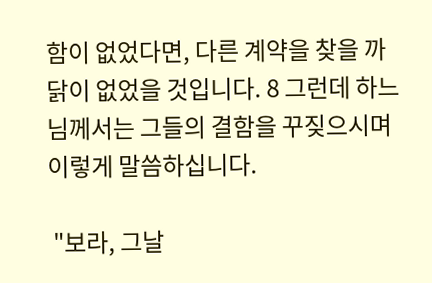함이 없었다면, 다른 계약을 찾을 까닭이 없었을 것입니다. 8 그런데 하느님께서는 그들의 결함을 꾸짖으시며 이렇게 말씀하십니다.

 "보라, 그날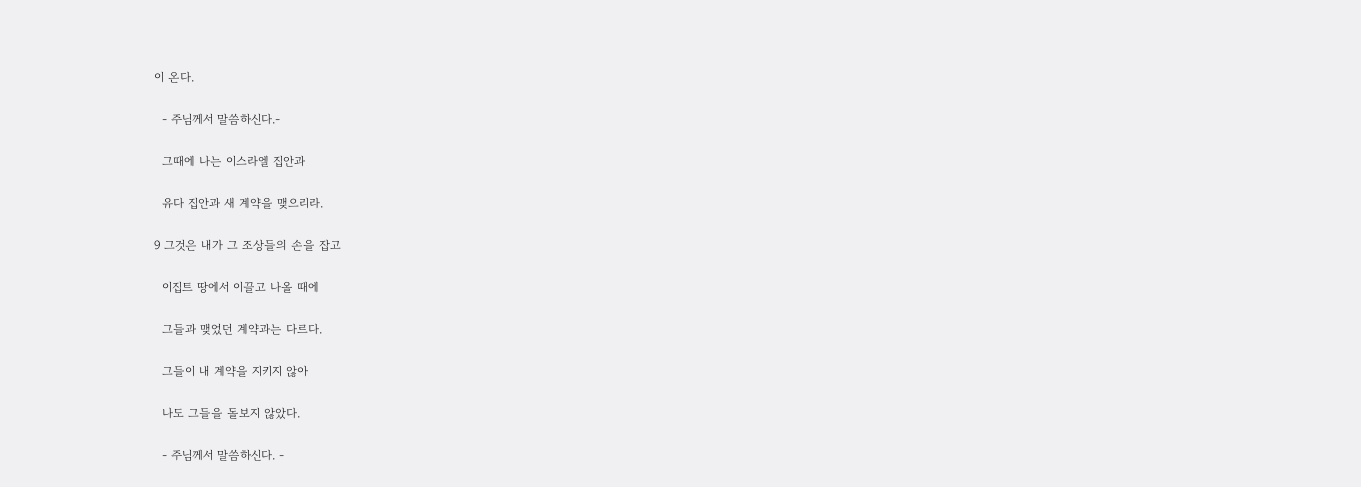이 온다.

  - 주님께서 말씀하신다.-

  그때에 나는 이스라엘 집안과

  유다 집안과 새 계약을 맺으리라.

9 그것은 내가 그 조상들의 손을 잡고

  이집트 땅에서 이끌고 나올 때에

  그들과 맺었던 계약과는 다르다.

  그들이 내 계약을 지키지 않아

  나도 그들을 돌보지 않았다.

  - 주님께서 말씀하신다. -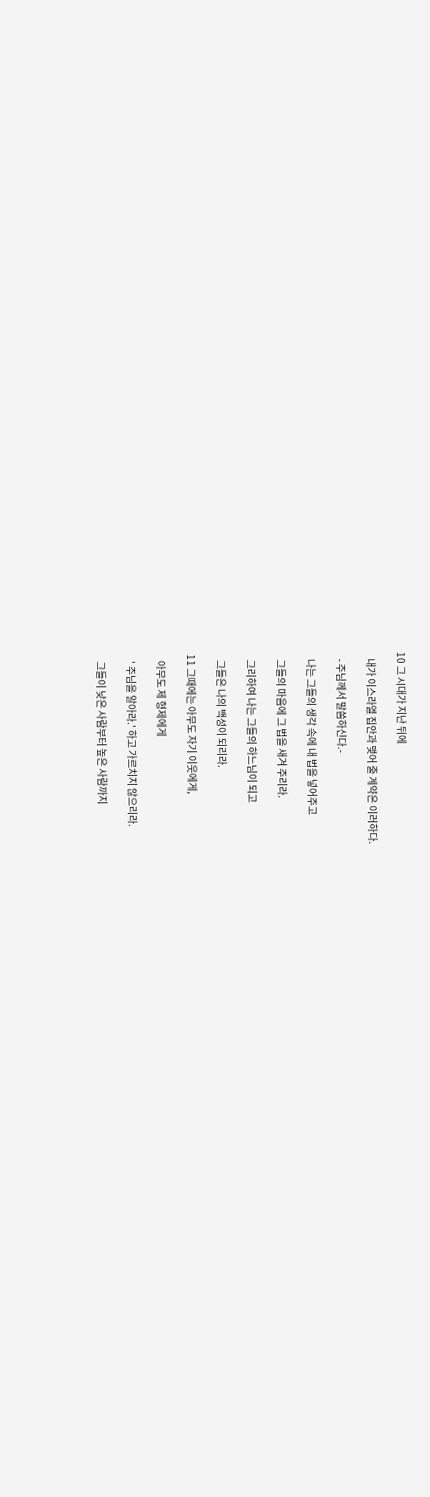10 그 시대가 지난 뒤에

   내가 이스라엘 집안과 맺어 줄 계약은 이러하다.

   - 주님께서 말씀하신다.-

   나는 그들의 생각 속에 내 법을 넣어주고

   그들의 마음에 그 법을 새겨 주리라.

   그리하여 나는 그들의 하느님이 되고

   그들은 나의 백성이 되리라.

11 그때에는 아무도 자기 이웃에게,

   아무도 제 형제에게

   ' 주님을 알아라.' 하고 가르치지 않으리라.

   그들이 낮은 사람부터 높은 사람까지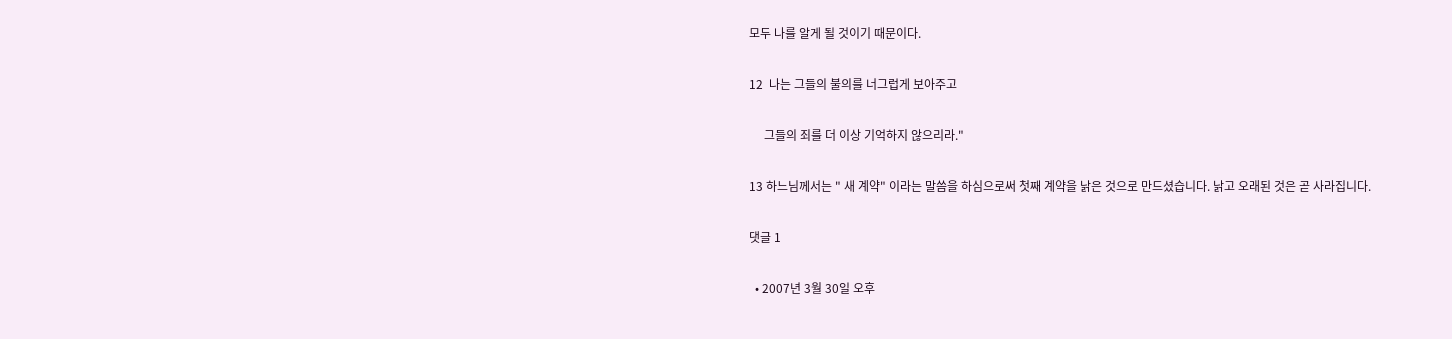모두 나를 알게 될 것이기 때문이다.

12  나는 그들의 불의를 너그럽게 보아주고

     그들의 죄를 더 이상 기억하지 않으리라."

13 하느님께서는 " 새 계약" 이라는 말씀을 하심으로써 첫째 계약을 낡은 것으로 만드셨습니다. 낡고 오래된 것은 곧 사라집니다.

댓글 1

  • 2007년 3월 30일 오후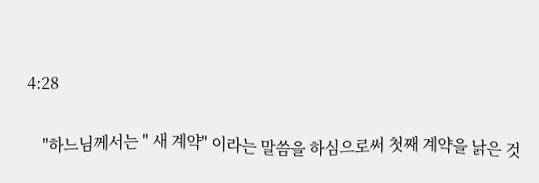4:28

    "하느님께서는 " 새 계약" 이라는 말씀을 하심으로써 첫째 계약을 낡은 것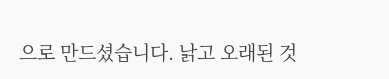으로 만드셨습니다. 낡고 오래된 것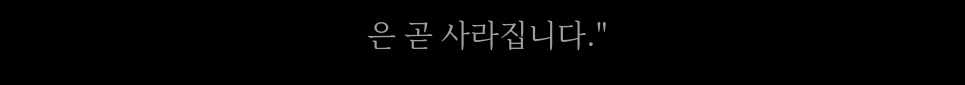은 곧 사라집니다."